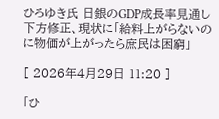ひろゆき氏 日銀のGDP成長率見通し下方修正、現状に「給料上がらないのに物価が上がったら庶民は困窮」

[ 2026年4月29日 11:20 ]

「ひ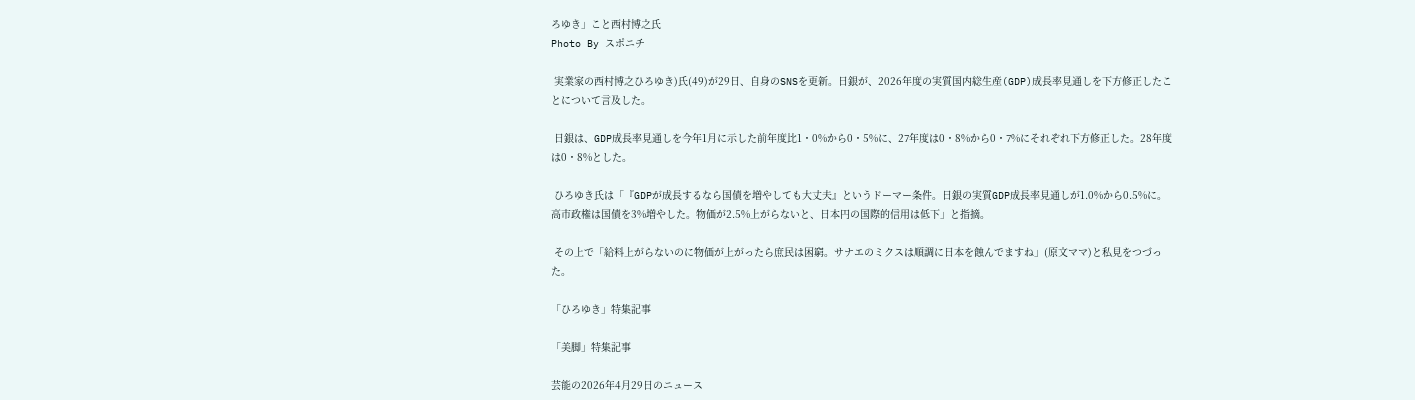ろゆき」こと西村博之氏
Photo By スポニチ

 実業家の西村博之ひろゆき)氏(49)が29日、自身のSNSを更新。日銀が、2026年度の実質国内総生産(GDP)成長率見通しを下方修正したことについて言及した。

 日銀は、GDP成長率見通しを今年1月に示した前年度比1・0%から0・5%に、27年度は0・8%から0・7%にそれぞれ下方修正した。28年度は0・8%とした。

 ひろゆき氏は「『GDPが成長するなら国債を増やしても大丈夫』というドーマー条件。日銀の実質GDP成長率見通しが1.0%から0.5%に。高市政権は国債を3%増やした。物価が2.5%上がらないと、日本円の国際的信用は低下」と指摘。

 その上で「給料上がらないのに物価が上がったら庶民は困窮。サナエのミクスは順調に日本を蝕んでますね」(原文ママ)と私見をつづった。

「ひろゆき」特集記事

「美脚」特集記事

芸能の2026年4月29日のニュース